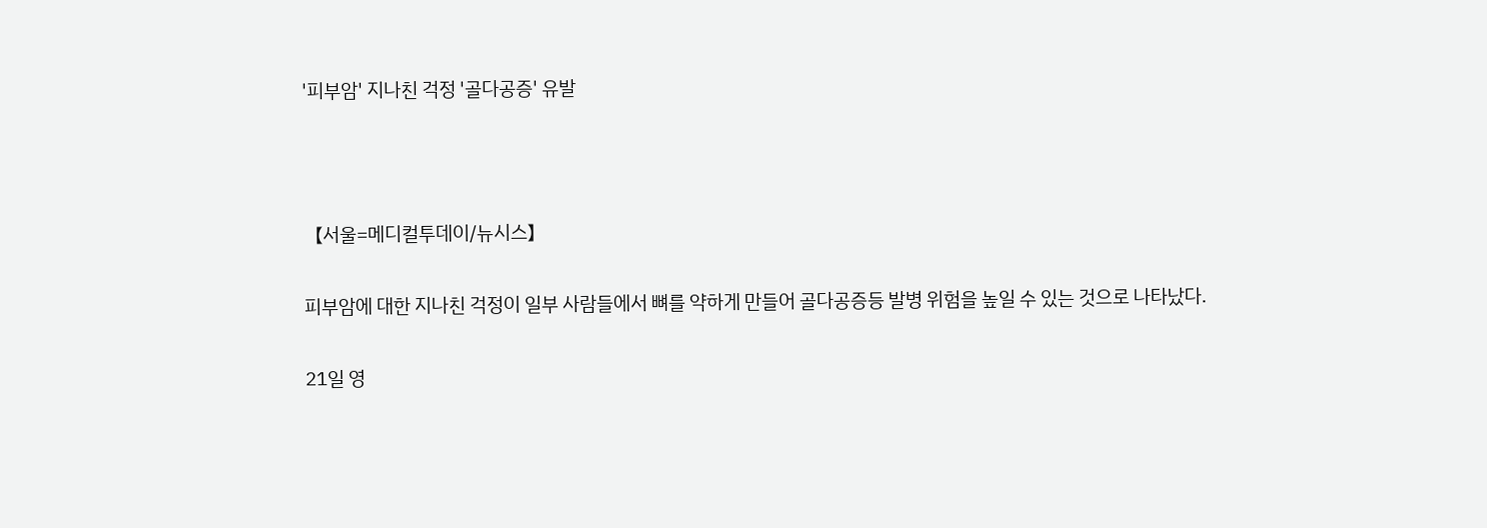'피부암' 지나친 걱정 '골다공증' 유발



【서울=메디컬투데이/뉴시스】

피부암에 대한 지나친 걱정이 일부 사람들에서 뼈를 약하게 만들어 골다공증등 발병 위험을 높일 수 있는 것으로 나타났다.

21일 영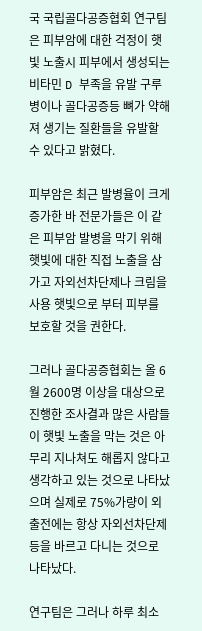국 국립골다공증협회 연구팀은 피부암에 대한 걱정이 햇빛 노출시 피부에서 생성되는 비타민 D 부족을 유발 구루병이나 골다공증등 뼈가 약해져 생기는 질환들을 유발할 수 있다고 밝혔다.

피부암은 최근 발병율이 크게 증가한 바 전문가들은 이 같은 피부암 발병을 막기 위해 햇빛에 대한 직접 노출을 삼가고 자외선차단제나 크림을 사용 햇빛으로 부터 피부를 보호할 것을 권한다.

그러나 골다공증협회는 올 6월 2600명 이상을 대상으로 진행한 조사결과 많은 사람들이 햇빛 노출을 막는 것은 아무리 지나쳐도 해롭지 않다고 생각하고 있는 것으로 나타났으며 실제로 75%가량이 외출전에는 항상 자외선차단제등을 바르고 다니는 것으로 나타났다.

연구팀은 그러나 하루 최소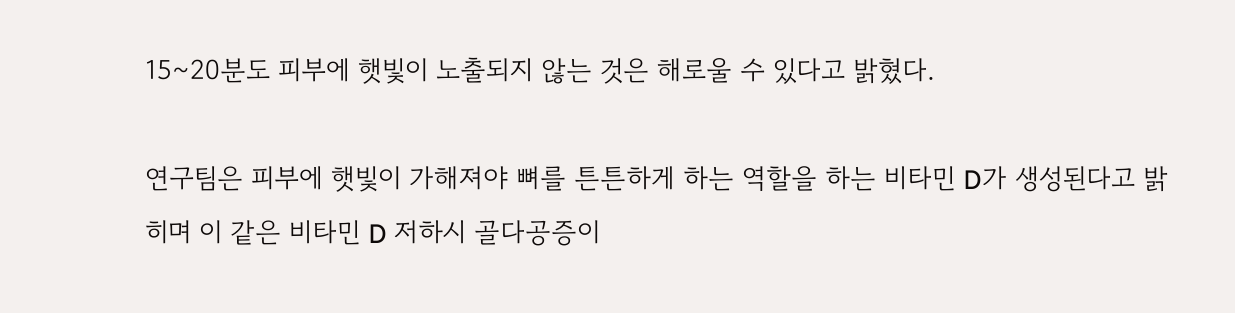15~20분도 피부에 햇빛이 노출되지 않는 것은 해로울 수 있다고 밝혔다.

연구팀은 피부에 햇빛이 가해져야 뼈를 튼튼하게 하는 역할을 하는 비타민 D가 생성된다고 밝히며 이 같은 비타민 D 저하시 골다공증이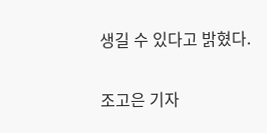생길 수 있다고 밝혔다.

조고은 기자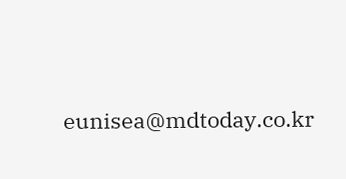eunisea@mdtoday.co.kr